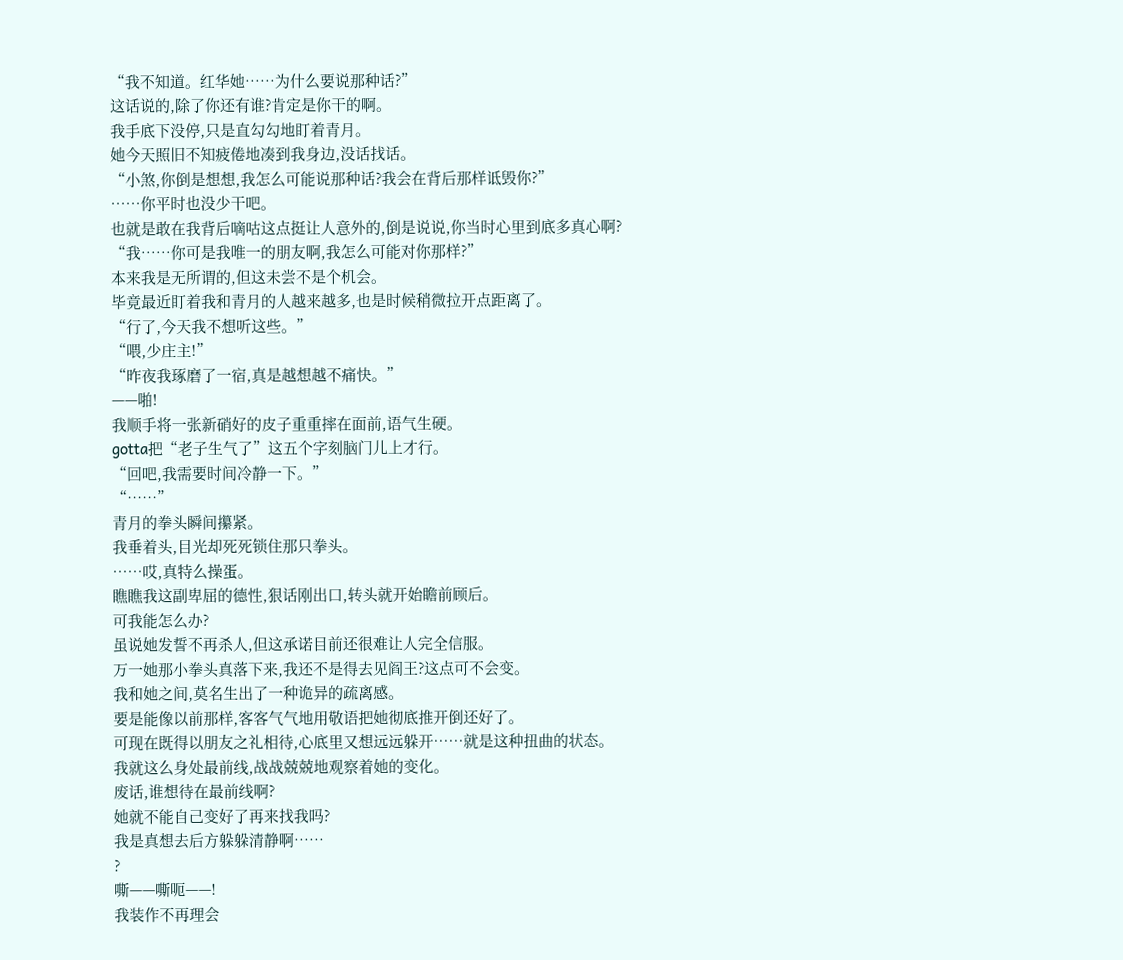“我不知道。红华她……为什么要说那种话?”
这话说的,除了你还有谁?肯定是你干的啊。
我手底下没停,只是直勾勾地盯着青月。
她今天照旧不知疲倦地凑到我身边,没话找话。
“小煞,你倒是想想,我怎么可能说那种话?我会在背后那样诋毁你?”
……你平时也没少干吧。
也就是敢在我背后嘀咕这点挺让人意外的,倒是说说,你当时心里到底多真心啊?
“我……你可是我唯一的朋友啊,我怎么可能对你那样?”
本来我是无所谓的,但这未尝不是个机会。
毕竟最近盯着我和青月的人越来越多,也是时候稍微拉开点距离了。
“行了,今天我不想听这些。”
“喂,少庄主!”
“昨夜我琢磨了一宿,真是越想越不痛快。”
——啪!
我顺手将一张新硝好的皮子重重摔在面前,语气生硬。
gotta把“老子生气了”这五个字刻脑门儿上才行。
“回吧,我需要时间冷静一下。”
“……”
青月的拳头瞬间攥紧。
我垂着头,目光却死死锁住那只拳头。
……哎,真特么操蛋。
瞧瞧我这副卑屈的德性,狠话刚出口,转头就开始瞻前顾后。
可我能怎么办?
虽说她发誓不再杀人,但这承诺目前还很难让人完全信服。
万一她那小拳头真落下来,我还不是得去见阎王?这点可不会变。
我和她之间,莫名生出了一种诡异的疏离感。
要是能像以前那样,客客气气地用敬语把她彻底推开倒还好了。
可现在既得以朋友之礼相待,心底里又想远远躲开……就是这种扭曲的状态。
我就这么身处最前线,战战兢兢地观察着她的变化。
废话,谁想待在最前线啊?
她就不能自己变好了再来找我吗?
我是真想去后方躲躲清静啊……
?
嘶——嘶呃——!
我装作不再理会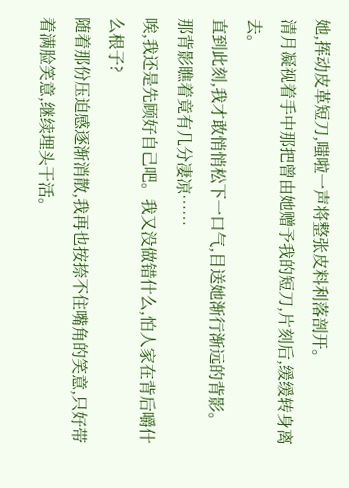她,挥动皮革短刀,嗤啦一声将整张皮料利落剖开。
清月凝视着手中那把曾由她赠予我的短刀,片刻后,缓缓转身离去。
直到此刻,我才敢悄悄松下一口气,目送她渐行渐远的背影。
那背影瞧着竟有几分凄凉……
唉,我还是先顾好自己吧。我又没做错什么,怕人家在背后嚼什么根子?
随着那份压迫感逐渐消散,我再也按捺不住嘴角的笑意,只好带着满脸笑意,继续埋头干活。